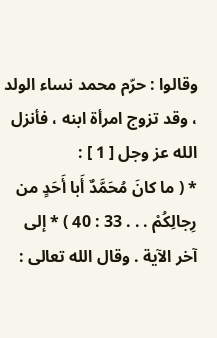وقالوا : حرّم محمد نساء الولد ، وقد تزوج امرأة ابنه ، فأنزل الله عز وجل [ 1 ] :
* ( ما كانَ مُحَمَّدٌ أَبا أَحَدٍ من رِجالِكُمْ . . . 33 : 40 ) * إلى آخر الآية . وقال الله تعالى :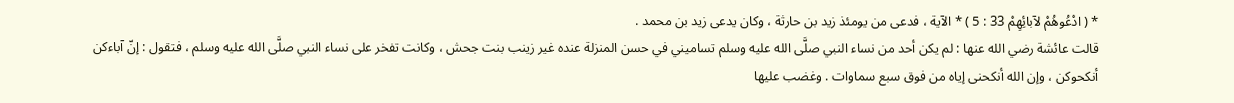* ( ادْعُوهُمْ لآبائِهِمْ 33 : 5 ) * الآية ، فدعى من يومئذ زيد بن حارثة ، وكان يدعى زيد بن محمد .
قالت عائشة رضي الله عنها : لم يكن أحد من نساء النبي صلَّى الله عليه وسلم تساميني في حسن المنزلة عنده غير زينب بنت جحش ، وكانت تفخر على نساء النبي صلَّى الله عليه وسلم ، فتقول : إنّ آباءكن أنكحوكن ، وإن الله أنكحنى إياه من فوق سبع سماوات . وغضب عليها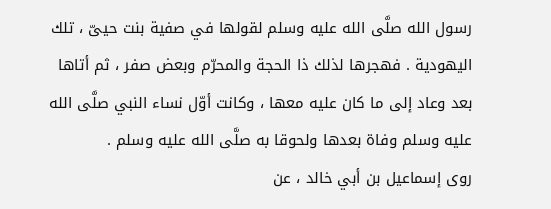رسول الله صلَّى الله عليه وسلم لقولها في صفية بنت حيىّ ، تلك اليهودية . فهجرها لذلك ذا الحجة والمحرّم وبعض صفر ، ثم أتاها بعد وعاد إلى ما كان عليه معها ، وكانت أوّل نساء النبي صلَّى الله عليه وسلم وفاة بعدها ولحوقا به صلَّى الله عليه وسلم .
روى إسماعيل بن أبي خالد ، عن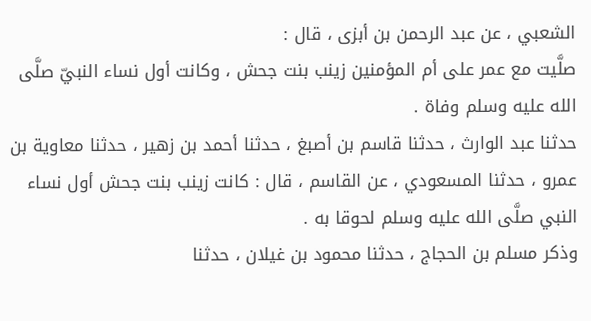الشعبي ، عن عبد الرحمن بن أبزى ، قال :
صلَّيت مع عمر على أم المؤمنين زينب بنت جحش ، وكانت أول نساء النبيّ صلَّى الله عليه وسلم وفاة .
حدثنا عبد الوارث ، حدثنا قاسم بن أصبغ ، حدثنا أحمد بن زهير ، حدثنا معاوية بن عمرو ، حدثنا المسعودي ، عن القاسم ، قال : كانت زينب بنت جحش أول نساء النبي صلَّى الله عليه وسلم لحوقا به .
وذكر مسلم بن الحجاج ، حدثنا محمود بن غيلان ، حدثنا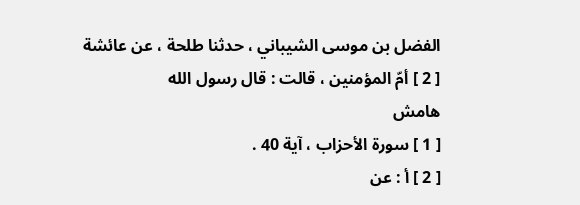الفضل بن موسى الشيباني ، حدثنا طلحة ، عن عائشة [ 2 ] أمّ المؤمنين ، قالت : قال رسول الله
هامش
[ 1 ] سورة الأحزاب ، آية 40 .
[ 2 ] أ : عن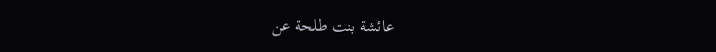عائشة بنت طلحة عن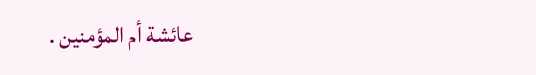عائشة أم المؤمنين .